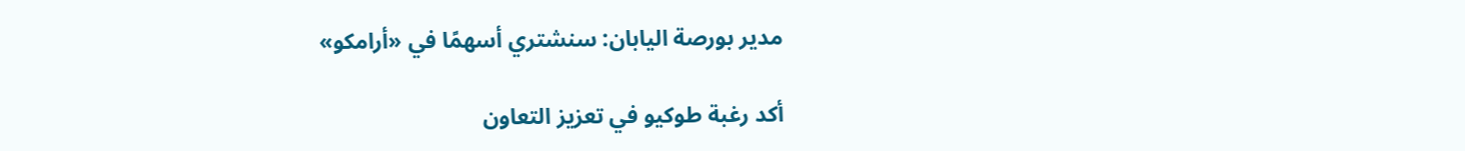مدير بورصة اليابان: سنشتري أسهمًا في «أرامكو»

أكد رغبة طوكيو في تعزيز التعاون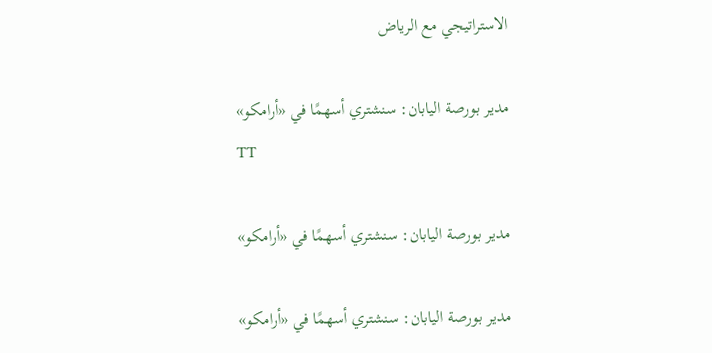الاستراتيجي مع الرياض

مدير بورصة اليابان: سنشتري أسهمًا في «أرامكو»
TT

مدير بورصة اليابان: سنشتري أسهمًا في «أرامكو»

مدير بورصة اليابان: سنشتري أسهمًا في «أرامكو»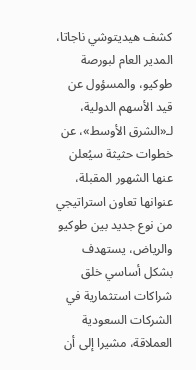كشف هيديتوشي ناجاتا، المدير العام لبورصة طوكيو، والمسؤول عن قيد الأسهم الدولية، لـ«الشرق الأوسط»، عن خطوات حثيثة سيُعلن عنها الشهور المقبلة، عنوانها تعاون استراتيجي من نوع جديد بين طوكيو والرياض، يستهدف بشكل أساسي خلق شراكات استثمارية في الشركات السعودية العملاقة، مشيرا إلى أن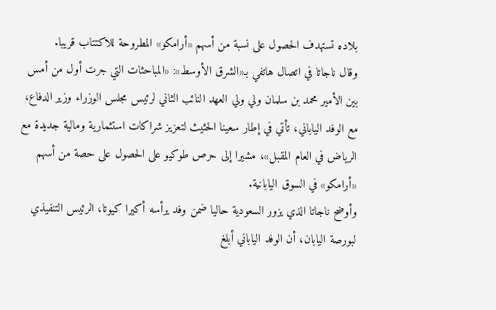بلاده تستهدف الحصول على نسبة من أسهم «أرامكو» المطروحة للاكتتاب قريبا.
وقال ناجاتا في اتصال هاتفي بـ«الشرق الأوسط»: «المباحثات التي جرت أول من أمس بين الأمير محمد بن سلمان ولي ولي العهد النائب الثاني لرئيس مجلس الوزراء وزير الدفاع، مع الوفد الياباني، تأتي في إطار سعينا الحثيث لتعزيز شراكات استثمارية ومالية جديدة مع الرياض في العام المقبل»، مشيرا إلى حرص طوكيو على الحصول على حصة من أسهم «أرامكو» في السوق اليابانية.
وأوضح ناجاتا الذي يزور السعودية حاليا ضمن وفد يرأسه أكيرا كيوتا، الرئيس التنفيذي لبورصة اليابان، أن الوفد الياباني أبلغ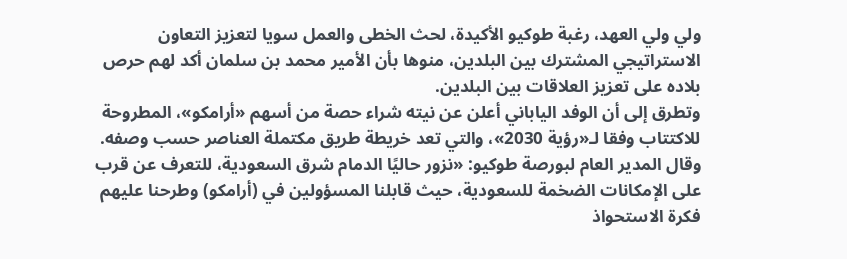ولي ولي العهد، رغبة طوكيو الأكيدة، لحث الخطى والعمل سويا لتعزيز التعاون الاستراتيجي المشترك بين البلدين، منوها بأن الأمير محمد بن سلمان أكد لهم حرص بلاده على تعزيز العلاقات بين البلدين.
وتطرق إلى أن الوفد الياباني أعلن عن نيته شراء حصة من أسهم «أرامكو»، المطروحة للاكتتاب وفقا لـ«رؤية 2030»، والتي تعد خريطة طريق مكتملة العناصر حسب وصفه.
وقال المدير العام لبورصة طوكيو: «نزور حاليًا الدمام شرق السعودية، للتعرف عن قرب على الإمكانات الضخمة للسعودية، حيث قابلنا المسؤولين في (أرامكو) وطرحنا عليهم فكرة الاستحواذ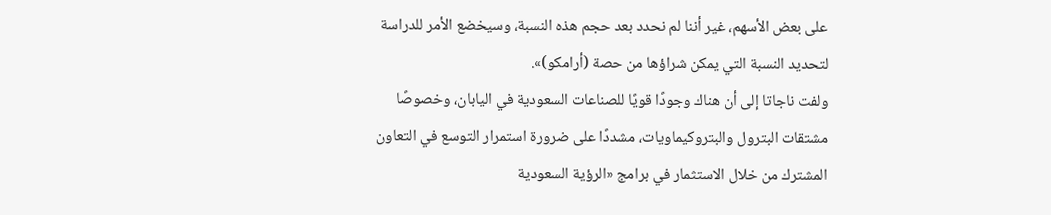على بعض الأسهم، غير أننا لم نحدد بعد حجم هذه النسبة، وسيخضع الأمر للدراسة لتحديد النسبة التي يمكن شراؤها من حصة (أرامكو)».
ولفت ناجاتا إلى أن هناك وجودًا قويًا للصناعات السعودية في اليابان، وخصوصًا مشتقات البترول والبتروكيماويات، مشددًا على ضرورة استمرار التوسع في التعاون المشترك من خلال الاستثمار في برامج «الرؤية السعودية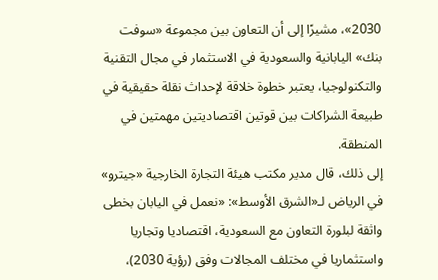2030»، مشيرًا إلى أن التعاون بين مجموعة «سوفت بنك» اليابانية والسعودية في الاستثمار في مجال التقنية والتكنولوجيا، يعتبر خطوة خلاقة لإحداث نقلة حقيقية في طبيعة الشراكات بين قوتين اقتصاديتين مهمتين في المنطقة.
إلى ذلك، قال مدير مكتب هيئة التجارة الخارجية «جيترو» في الرياض لـ«الشرق الأوسط»: «نعمل في اليابان بخطى واثقة لبلورة التعاون مع السعودية، اقتصاديا وتجاريا واستثماريا في مختلف المجالات وفق (رؤية 2030)،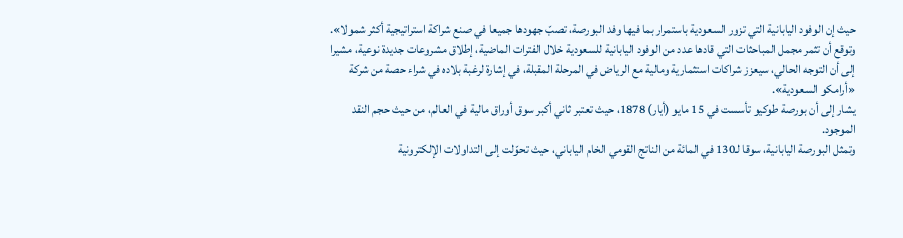حيث إن الوفود اليابانية التي تزور السعودية باستمرار بما فيها وفد البورصة، تصبّ جهودها جميعا في صنع شراكة استراتيجية أكثر شمولا».
وتوقع أن تثمر مجمل المباحثات التي قادها عدد من الوفود اليابانية للسعودية خلال الفترات الماضية، إطلاق مشروعات جديدة نوعية، مشيرا إلى أن التوجه الحالي، سيعزز شراكات استثمارية ومالية مع الرياض في المرحلة المقبلة، في إشارة لرغبة بلاده في شراء حصة من شركة «أرامكو السعودية».
يشار إلى أن بورصة طوكيو تأسست في 15 مايو (أيار) 1878، حيث تعتبر ثاني أكبر سوق أوراق مالية في العالم، من حيث حجم النقد الموجود.
وتمثل البورصة اليابانية، سوقا لـ130 في المائة من الناتج القومي الخام الياباني، حيث تحوّلت إلى التداولات الإلكترونية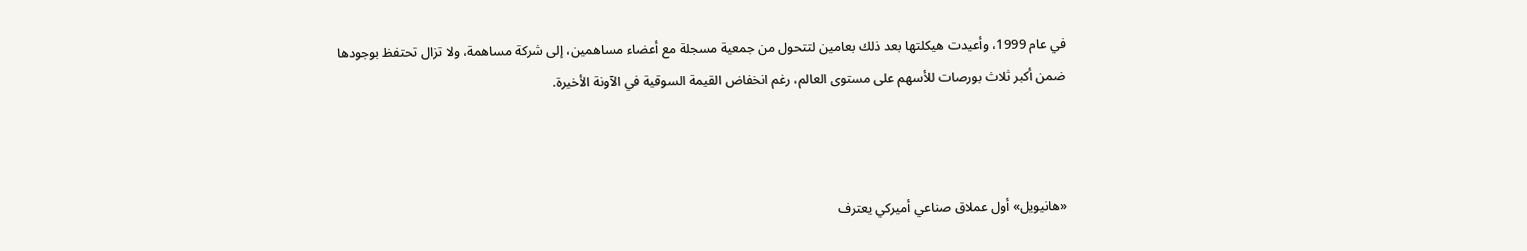في عام 1999، وأعيدت هيكلتها بعد ذلك بعامين لتتحول من جمعية مسجلة مع أعضاء مساهمين، إلى شركة مساهمة، ولا تزال تحتفظ بوجودها ضمن أكبر ثلاث بورصات للأسهم على مستوى العالم، رغم انخفاض القيمة السوقية في الآونة الأخيرة.



«هانيويل» أول عملاق صناعي أميركي يعترف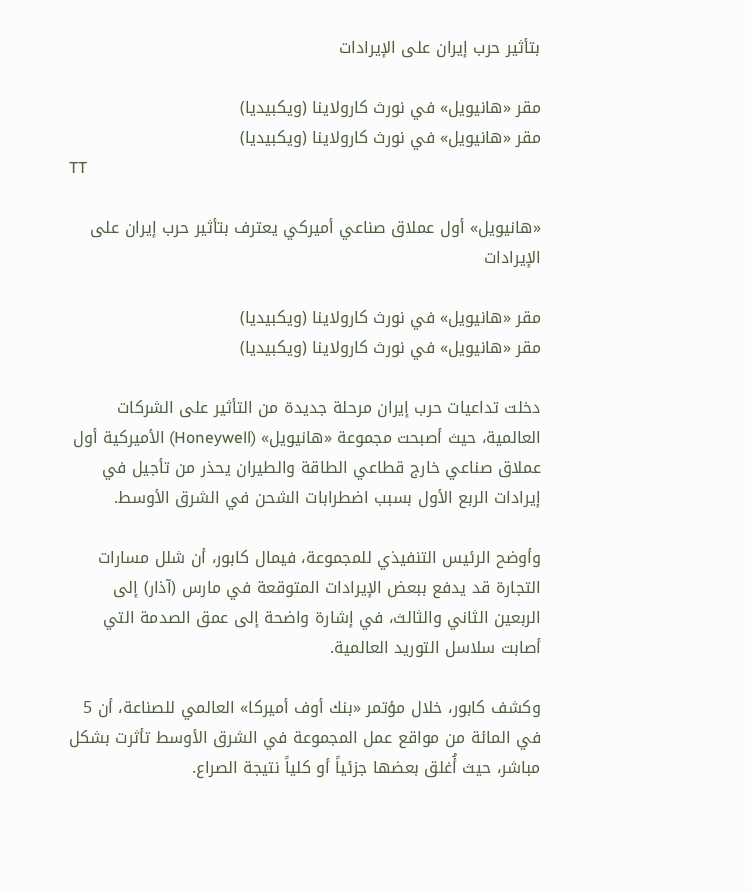بتأثير حرب إيران على الإيرادات

مقر «هانيويل» في نورث كارولاينا (ويكبيديا)
مقر «هانيويل» في نورث كارولاينا (ويكبيديا)
TT

«هانيويل» أول عملاق صناعي أميركي يعترف بتأثير حرب إيران على الإيرادات

مقر «هانيويل» في نورث كارولاينا (ويكبيديا)
مقر «هانيويل» في نورث كارولاينا (ويكبيديا)

دخلت تداعيات حرب إيران مرحلة جديدة من التأثير على الشركات العالمية، حيث أصبحت مجموعة «هانيويل» (Honeywell) الأميركية أول عملاق صناعي خارج قطاعي الطاقة والطيران يحذر من تأجيل في إيرادات الربع الأول بسبب اضطرابات الشحن في الشرق الأوسط.

وأوضح الرئيس التنفيذي للمجموعة، فيمال كابور، أن شلل مسارات التجارة قد يدفع ببعض الإيرادات المتوقعة في مارس (آذار) إلى الربعين الثاني والثالث، في إشارة واضحة إلى عمق الصدمة التي أصابت سلاسل التوريد العالمية.

وكشف كابور، خلال مؤتمر «بنك أوف أميركا» العالمي للصناعة، أن 5 في المائة من مواقع عمل المجموعة في الشرق الأوسط تأثرت بشكل مباشر، حيث أُغلق بعضها جزئياً أو كلياً نتيجة الصراع.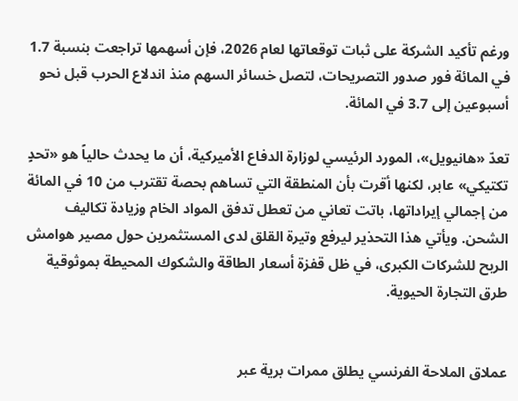ورغم تأكيد الشركة على ثبات توقعاتها لعام 2026، فإن أسهمها تراجعت بنسبة 1.7 في المائة فور صدور التصريحات، لتصل خسائر السهم منذ اندلاع الحرب قبل نحو أسبوعين إلى 3.7 في المائة.

تعدّ «هانيويل»، المورد الرئيسي لوزارة الدفاع الأميركية، أن ما يحدث حالياً هو «تحدٍ تكتيكي» عابر، لكنها أقرت بأن المنطقة التي تساهم بحصة تقترب من 10 في المائة من إجمالي إيراداتها، باتت تعاني من تعطل تدفق المواد الخام وزيادة تكاليف الشحن. ويأتي هذا التحذير ليرفع وتيرة القلق لدى المستثمرين حول مصير هوامش الربح للشركات الكبرى، في ظل قفزة أسعار الطاقة والشكوك المحيطة بموثوقية طرق التجارة الحيوية.


عملاق الملاحة الفرنسي يطلق ممرات برية عبر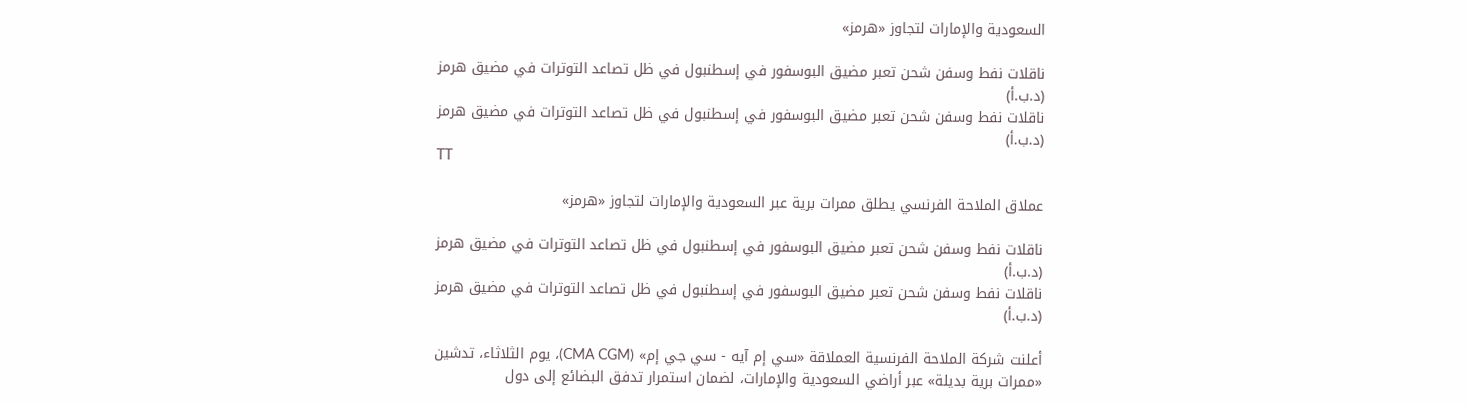السعودية والإمارات لتجاوز «هرمز»

ناقلات نفط وسفن شحن تعبر مضيق البوسفور في إسطنبول في ظل تصاعد التوترات في مضيق هرمز (د.ب.أ)
ناقلات نفط وسفن شحن تعبر مضيق البوسفور في إسطنبول في ظل تصاعد التوترات في مضيق هرمز (د.ب.أ)
TT

عملاق الملاحة الفرنسي يطلق ممرات برية عبر السعودية والإمارات لتجاوز «هرمز»

ناقلات نفط وسفن شحن تعبر مضيق البوسفور في إسطنبول في ظل تصاعد التوترات في مضيق هرمز (د.ب.أ)
ناقلات نفط وسفن شحن تعبر مضيق البوسفور في إسطنبول في ظل تصاعد التوترات في مضيق هرمز (د.ب.أ)

أعلنت شركة الملاحة الفرنسية العملاقة «سي إم آيه - سي جي إم» (CMA CGM)، يوم الثلاثاء، تدشين «ممرات برية بديلة» عبر أراضي السعودية والإمارات، لضمان استمرار تدفق البضائع إلى دول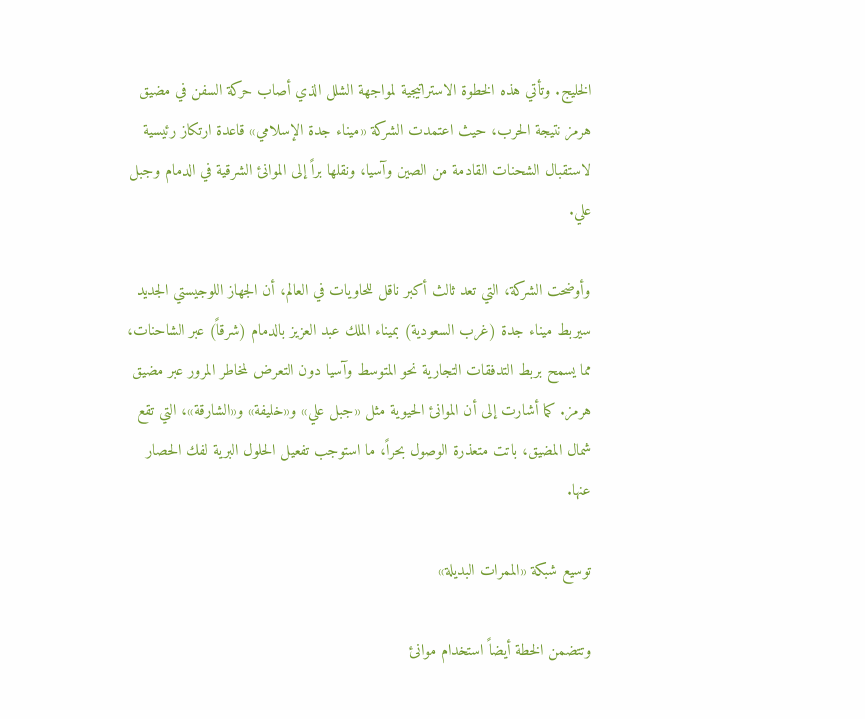الخليج. وتأتي هذه الخطوة الاستراتيجية لمواجهة الشلل الذي أصاب حركة السفن في مضيق هرمز نتيجة الحرب، حيث اعتمدت الشركة «ميناء جدة الإسلامي» قاعدة ارتكاز رئيسية لاستقبال الشحنات القادمة من الصين وآسيا، ونقلها براً إلى الموانئ الشرقية في الدمام وجبل علي.

وأوضحت الشركة، التي تعد ثالث أكبر ناقل للحاويات في العالم، أن الجهاز اللوجيستي الجديد سيربط ميناء جدة (غرب السعودية) بميناء الملك عبد العزيز بالدمام (شرقاً) عبر الشاحنات، مما يسمح بربط التدفقات التجارية نحو المتوسط وآسيا دون التعرض لمخاطر المرور عبر مضيق هرمز. كما أشارت إلى أن الموانئ الحيوية مثل «جبل علي» و«خليفة» و«الشارقة»، التي تقع شمال المضيق، باتت متعذرة الوصول بحراً، ما استوجب تفعيل الحلول البرية لفك الحصار عنها.

توسيع شبكة «الممرات البديلة»

وتتضمن الخطة أيضاً استخدام موانئ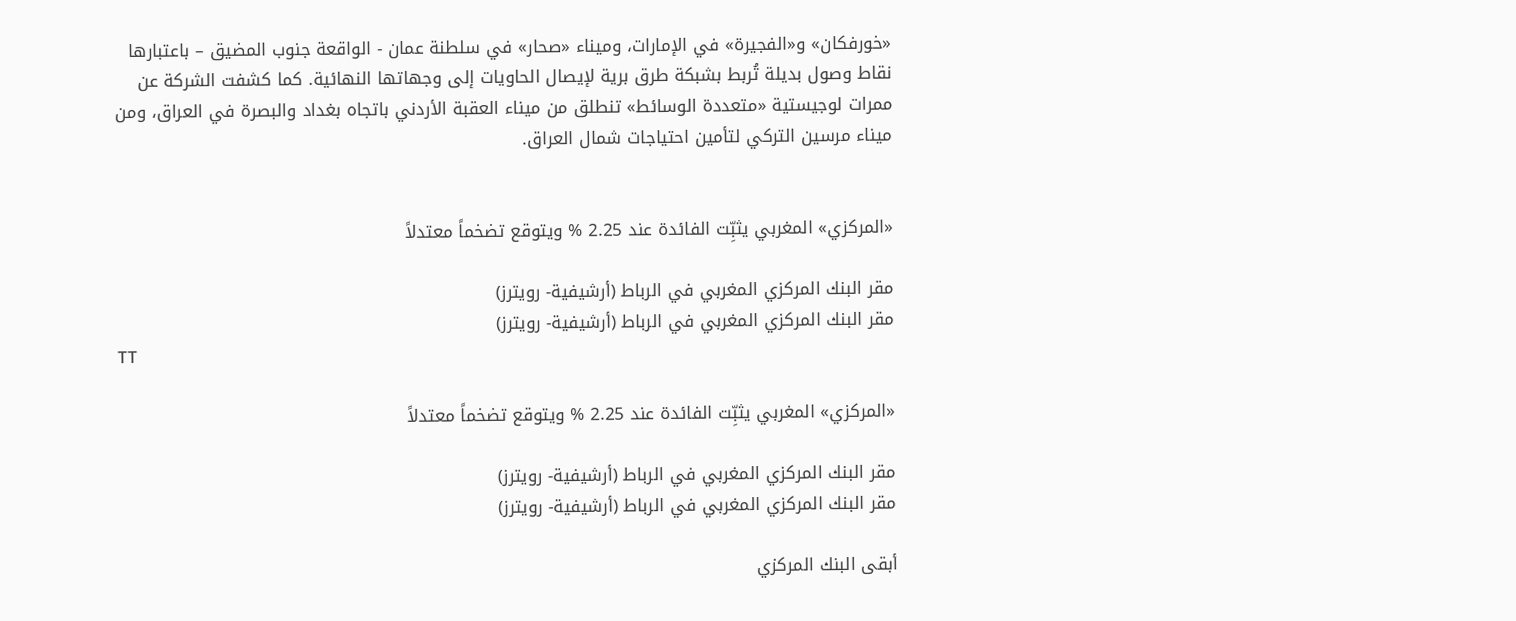«خورفكان» و«الفجيرة» في الإمارات، وميناء «صحار» في سلطنة عمان - الواقعة جنوب المضيق – باعتبارها نقاط وصول بديلة تُربط بشبكة طرق برية لإيصال الحاويات إلى وجهاتها النهائية. كما كشفت الشركة عن ممرات لوجيستية «متعددة الوسائط» تنطلق من ميناء العقبة الأردني باتجاه بغداد والبصرة في العراق، ومن ميناء مرسين التركي لتأمين احتياجات شمال العراق.


«المركزي» المغربي يثبِّت الفائدة عند 2.25 % ويتوقع تضخماً معتدلاً

مقر البنك المركزي المغربي في الرباط (أرشيفية- رويترز)
مقر البنك المركزي المغربي في الرباط (أرشيفية- رويترز)
TT

«المركزي» المغربي يثبِّت الفائدة عند 2.25 % ويتوقع تضخماً معتدلاً

مقر البنك المركزي المغربي في الرباط (أرشيفية- رويترز)
مقر البنك المركزي المغربي في الرباط (أرشيفية- رويترز)

أبقى البنك المركزي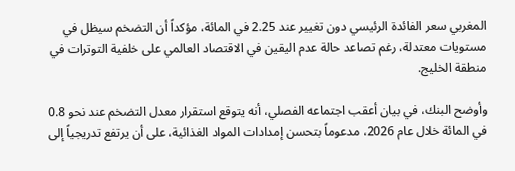المغربي سعر الفائدة الرئيسي دون تغيير عند 2.25 في المائة، مؤكداً أن التضخم سيظل في مستويات معتدلة، رغم تصاعد حالة عدم اليقين في الاقتصاد العالمي على خلفية التوترات في منطقة الخليج.

وأوضح البنك، في بيان أعقب اجتماعه الفصلي، أنه يتوقع استقرار معدل التضخم عند نحو 0.8 في المائة خلال عام 2026، مدعوماً بتحسن إمدادات المواد الغذائية، على أن يرتفع تدريجياً إلى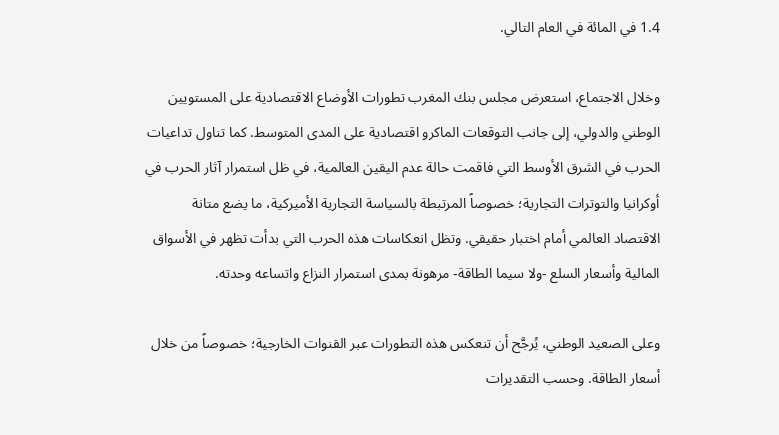1.4 في المائة في العام التالي.

وخلال الاجتماع، استعرض مجلس بنك المغرب تطورات الأوضاع الاقتصادية على المستويين الوطني والدولي، إلى جانب التوقعات الماكرو اقتصادية على المدى المتوسط. كما تناول تداعيات الحرب في الشرق الأوسط التي فاقمت حالة عدم اليقين العالمية، في ظل استمرار آثار الحرب في أوكرانيا والتوترات التجارية؛ خصوصاً المرتبطة بالسياسة التجارية الأميركية، ما يضع متانة الاقتصاد العالمي أمام اختبار حقيقي. وتظل انعكاسات هذه الحرب التي بدأت تظهر في الأسواق المالية وأسعار السلع -ولا سيما الطاقة- مرهونة بمدى استمرار النزاع واتساعه وحدته.

وعلى الصعيد الوطني، يُرجَّح أن تنعكس هذه التطورات عبر القنوات الخارجية؛ خصوصاً من خلال أسعار الطاقة. وحسب التقديرات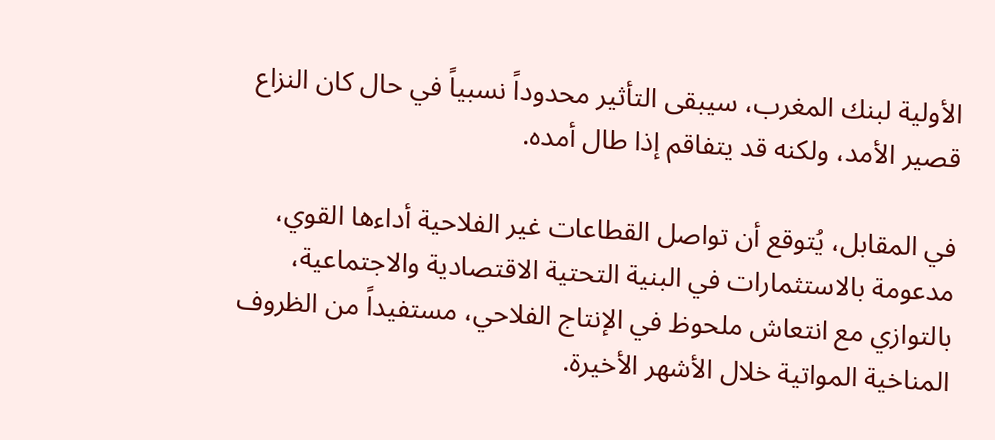الأولية لبنك المغرب، سيبقى التأثير محدوداً نسبياً في حال كان النزاع قصير الأمد، ولكنه قد يتفاقم إذا طال أمده.

في المقابل، يُتوقع أن تواصل القطاعات غير الفلاحية أداءها القوي، مدعومة بالاستثمارات في البنية التحتية الاقتصادية والاجتماعية، بالتوازي مع انتعاش ملحوظ في الإنتاج الفلاحي، مستفيداً من الظروف المناخية المواتية خلال الأشهر الأخيرة.